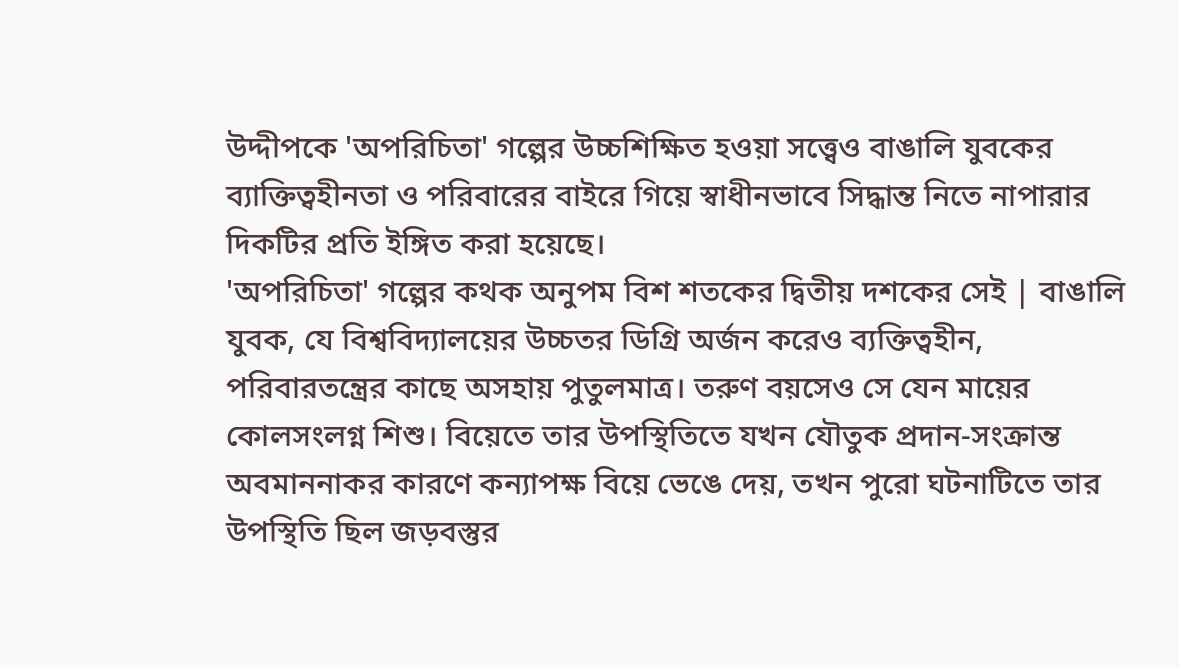উদ্দীপকে 'অপরিচিতা' গল্পের উচ্চশিক্ষিত হওয়া সত্ত্বেও বাঙালি যুবকের ব্যাক্তিত্বহীনতা ও পরিবারের বাইরে গিয়ে স্বাধীনভাবে সিদ্ধান্ত নিতে নাপারার দিকটির প্রতি ইঙ্গিত করা হয়েছে।
'অপরিচিতা' গল্পের কথক অনুপম বিশ শতকের দ্বিতীয় দশকের সেই | বাঙালি যুবক, যে বিশ্ববিদ্যালয়ের উচ্চতর ডিগ্রি অর্জন করেও ব্যক্তিত্বহীন, পরিবারতন্ত্রের কাছে অসহায় পুতুলমাত্র। তরুণ বয়সেও সে যেন মায়ের কোলসংলগ্ন শিশু। বিয়েতে তার উপস্থিতিতে যখন যৌতুক প্রদান-সংক্রান্ত অবমাননাকর কারণে কন্যাপক্ষ বিয়ে ভেঙে দেয়, তখন পুরো ঘটনাটিতে তার উপস্থিতি ছিল জড়বস্তুর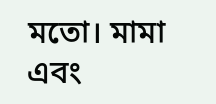মতো। মামা এবং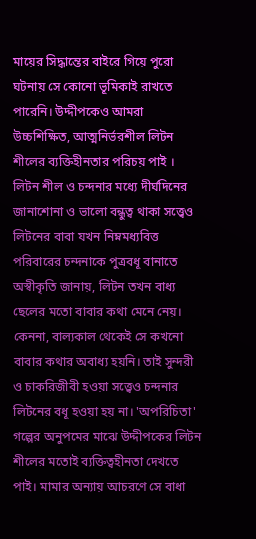মায়ের সিদ্ধান্তের বাইরে গিয়ে পুরো ঘটনায় সে কোনো ভূমিকাই রাখতে পারেনি। উদ্দীপকেও আমরা উচ্চশিক্ষিত, আত্মনির্ভরশীল লিটন শীলের ব্যক্তিহীনতার পরিচয় পাই । লিটন শীল ও চন্দনার মধ্যে দীর্ঘদিনের জানাশোনা ও ভালো বন্ধুত্ব থাকা সত্ত্বেও লিটনের বাবা যখন নিম্নমধ্যবিত্ত পরিবারের চন্দনাকে পুত্রবধূ বানাতে অস্বীকৃতি জানায়, লিটন তখন বাধ্য ছেলের মতো বাবার কথা মেনে নেয়। কেননা, বাল্যকাল থেকেই সে কখনো বাবার কথার অবাধ্য হয়নি। তাই সুন্দরী ও চাকরিজীবী হওয়া সত্ত্বেও চন্দনার লিটনের বধূ হওয়া হয় না। 'অপরিচিতা' গল্পের অনুপমের মাঝে উদ্দীপকের লিটন শীলের মতোই ব্যক্তিত্বহীনতা দেখতে পাই। মামার অন্যায় আচরণে সে বাধা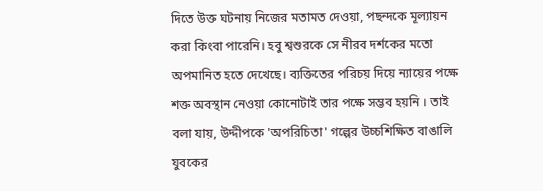দিতে উক্ত ঘটনায় নিজের মতামত দেওয়া, পছন্দকে মূল্যায়ন করা কিংবা পারেনি। হবু শ্বশুরকে সে নীরব দর্শকের মতো অপমানিত হতে দেখেছে। ব্যক্তিতের পরিচয় দিয়ে ন্যায়ের পক্ষে শক্ত অবস্থান নেওয়া কোনোটাই তার পক্ষে সম্ভব হয়নি । তাই বলা যায়, উদ্দীপকে 'অপরিচিতা' গল্পের উচ্চশিক্ষিত বাঙালি যুবকের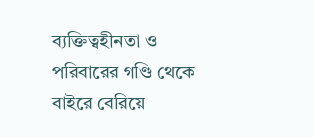ব্যক্তিত্বহীনতা ও পরিবারের গণ্ডি থেকে বাইরে বেরিয়ে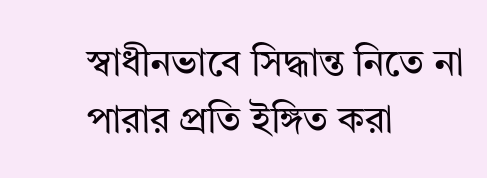স্বাধীনভাবে সিদ্ধান্ত নিতে না পারার প্রতি ইঙ্গিত করা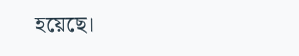হয়েছে।